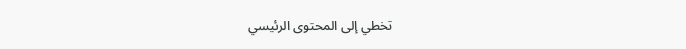تخطي إلى المحتوى الرئيسي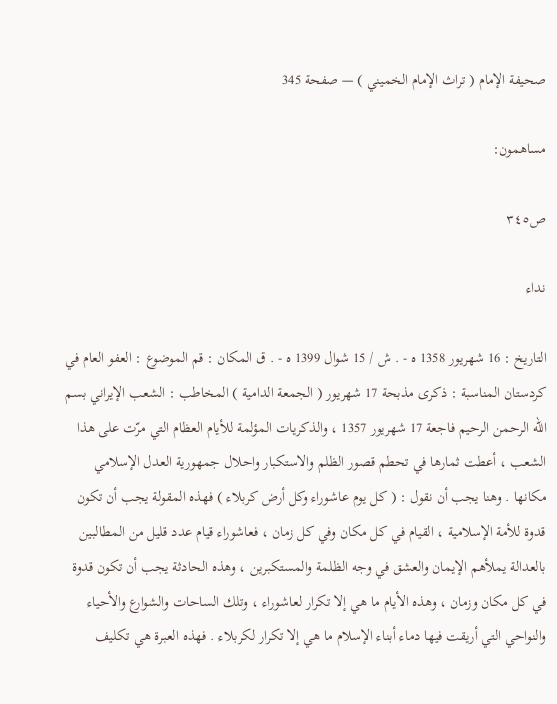صحيفة الإمام ( تراث الإمام الخميني ) — صفحة 345

مساهمون:

ص٣٤٥

نداء

التاريخ : 16 شهريور 1358 ه - . ش / 15 شوال 1399 ه - . ق المكان : قم الموضوع : العفو العام في كردستان المناسبة : ذكرى مذبحة 17 شهريور ( الجمعة الدامية ) المخاطب : الشعب الإيراني بسم الله الرحمن الرحيم فاجعة 17 شهريور 1357 ، والذكريات المؤلمة للأيام العظام التي مرّت على هذا الشعب ، أعطت ثمارها في تحطم قصور الظلم والاستكبار واحلال جمهورية العدل الإسلامي مكانها . وهنا يجب أن نقول : ( كل يوم عاشوراء وكل أرض كربلاء ) فهذه المقولة يجب أن تكون قدوة للأمة الإسلامية ، القيام في كل مكان وفي كل زمان ، فعاشوراء قيام عدد قليل من المطالبين بالعدالة يملأهم الإيمان والعشق في وجه الظلمة والمستكبرين ، وهذه الحادثة يجب أن تكون قدوة في كل مكان وزمان ، وهذه الأيام ما هي إلا تكرار لعاشوراء ، وتلك الساحات والشوارع والأحياء والنواحي التي أريقت فيها دماء أبناء الإسلام ما هي إلا تكرار لكربلاء . فهذه العبرة هي تكليف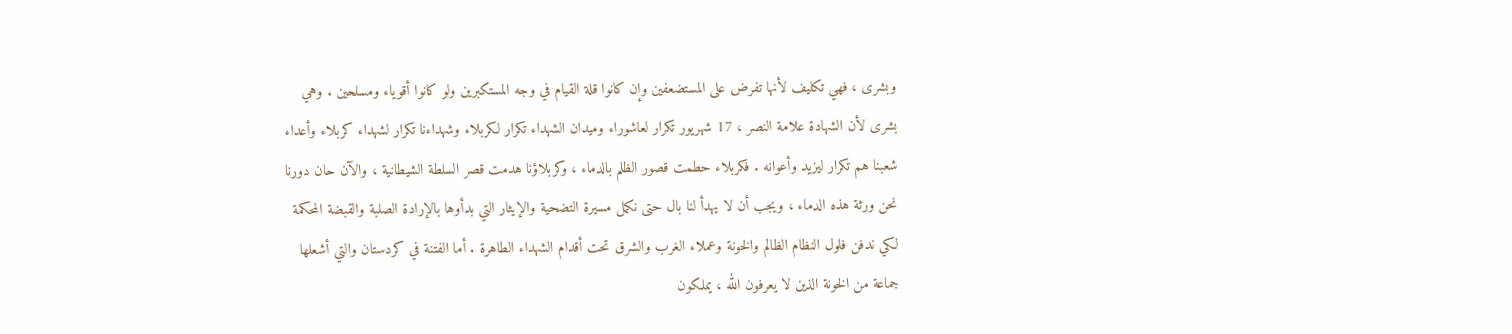وبشرى ، فهي تكليف لأنها تفرض على المستضعفين وإن كانوا قلة القيام في وجه المستكبرين ولو كانوا أقوياء ومسلحين . وهي بشرى لأن الشهادة علامة النصر ، 17 شهريور تكرار لعاشوراء وميدان الشهداء تكرار لكربلاء وشهداءنا تكرار لشهداء كربلاء وأعداء شعبنا هم تكرار ليزيد وأعوانه . فكربلاء حطمت قصور الظلم بالدماء ، وكربلاؤنا هدمت قصر السلطة الشيطانية ، والآن حان دورنا نحن ورثة هذه الدماء ، ويجب أن لا يهدأ لنا بال حتى نكمل مسيرة التضحية والإيثار التي بدأوها بالإرادة الصلبة والقبضة المحكمة لكي ندفن فلول النظام الظالم والخونة وعملاء الغرب والشرق تحت أقدام الشهداء الطاهرة . أما الفتنة في كردستان والتي أشعلها جماعة من الخونة الذين لا يعرفون الله ، يملكون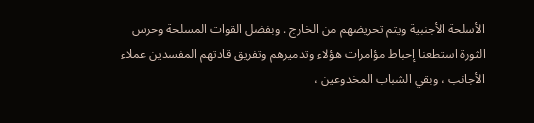الأسلحة الأجنبية ويتم تحريضهم من الخارج . وبفضل القوات المسلحة وحرس الثورة استطعنا إحباط مؤامرات هؤلاء وتدميرهم وتفريق قادتهم المفسدين عملاء الأجانب ، وبقي الشباب المخدوعين ،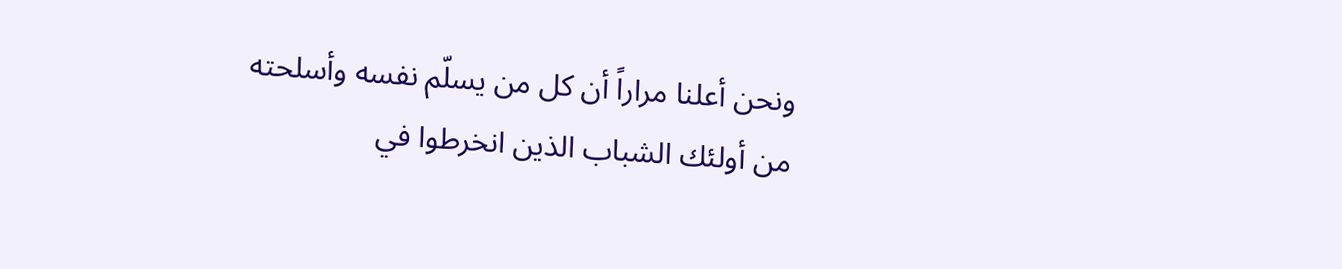ونحن أعلنا مراراً أن كل من يسلّم نفسه وأسلحته من أولئك الشباب الذين انخرطوا في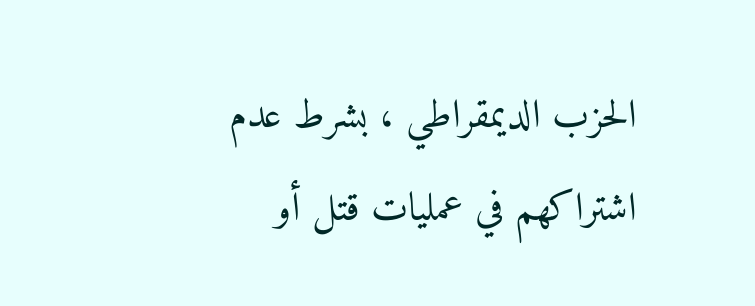الحزب الديمقراطي ، بشرط عدم اشتراكهم في عمليات قتل أو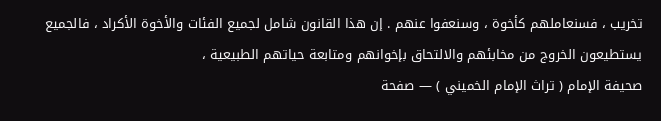تخريب ، فسنعاملهم كأخوة ، وسنعفوا عنهم . إن هذا القانون شامل لجميع الفئات والأخوة الأكراد ، فالجميع يستطيعون الخروج من مخابئهم والالتحاق بإخوانهم ومتابعة حياتهم الطبيعية ،
صحيفة الإمام ( تراث الإمام الخميني ) — صفحة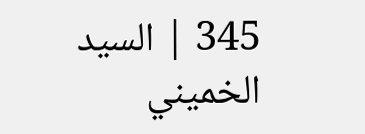345 | السيد الخميني